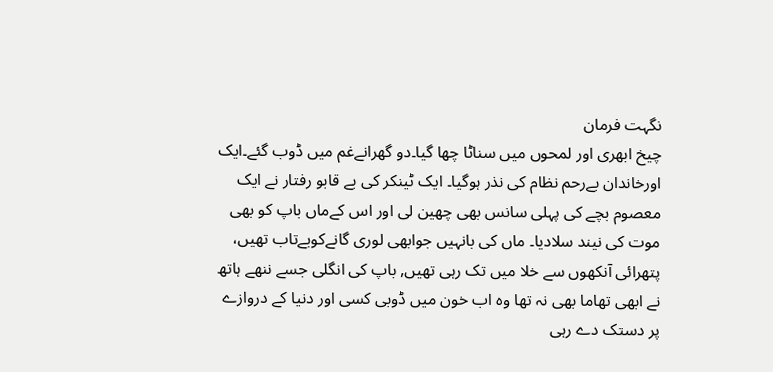نگہت فرمان
چیخ ابھری اور لمحوں میں سناٹا چھا گیا۔دو گھرانےغم میں ڈوب گئے۔ایک اورخاندان بےرحم نظام کی نذر ہوگیا۔ ایک ٹینکر کی بے قابو رفتار نے ایک
معصوم بچے کی پہلی سانس بھی چھین لی اور اس کےماں باپ کو بھی موت کی نیند سلادیا۔ ماں کی بانہیں جوابھی لوری گانےکوبےتاب تھیں، پتھرائی آنکھوں سے خلا میں تک رہی تھیں, باپ کی انگلی جسے ننھے ہاتھ نے ابھی تھاما بھی نہ تھا وہ اب خون میں ڈوبی کسی اور دنیا کے دروازے پر دستک دے رہی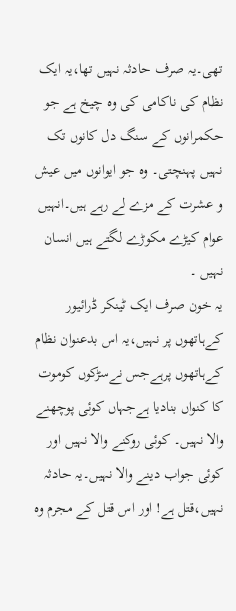تھی۔یہ صرف حادثہ نہیں تھا،یہ ایک نظام کی ناکامی کی وہ چیخ ہے جو حکمرانوں کے سنگ دل کانوں تک نہیں پہنچتی۔ وہ جو ایوانوں میں عیش و عشرت کے مزے لے رہے ہیں۔انہیں عوام کیڑے مکوڑے لگتے ہیں انسان نہیں ۔
یہ خون صرف ایک ٹینکر ڈرائیور کےہاتھوں پر نہیں،یہ اس بدعنوان نظام کےہاتھوں پرہےجس نےسڑکوں کوموت کا کنواں بنادیا ہےجہاں کوئی پوچھنے والا نہیں۔ کوئی روکنے والا نہیں اور کوئی جواب دینے والا نہیں۔یہ حادثہ نہیں،قتل ہے! اور اس قتل کے مجرم وہ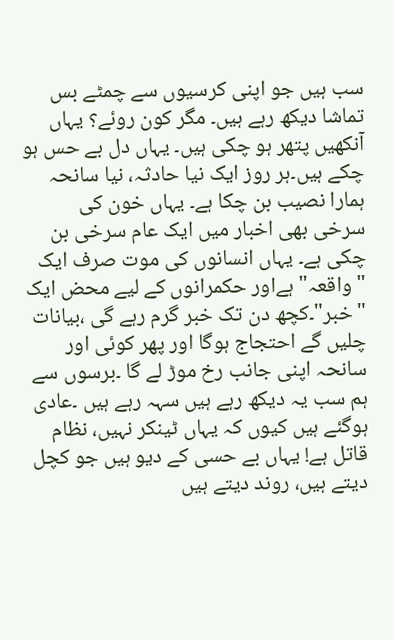سب ہیں جو اپنی کرسیوں سے چمٹے بس تماشا دیکھ رہے ہیں۔ مگر کون روئے؟ یہاں آنکھیں پتھر ہو چکی ہیں۔ یہاں دل بے حس ہو چکے ہیں۔ہر روز ایک نیا حادثہ، نیا سانحہ ہمارا نصیب بن چکا ہے۔ یہاں خون کی سرخی بھی اخبار میں ایک عام سرخی بن چکی ہے۔ یہاں انسانوں کی موت صرف ایک "واقعہ" ہےاور حکمرانوں کے لیے محض ایک "خبر"۔کچھ دن تک خبر گرم رہے گی ،بیانات چلیں گے احتجاج ہوگا اور پھر کوئی اور سانحہ اپنی جانب رخ موڑ لے گا ۔برسوں سے ہم سب یہ دیکھ رہے ہیں سہہ رہے ہیں ۔عادی ہوگئے ہیں کیوں کہ یہاں ٹینکر نہیں، نظام قاتل ہے! یہاں بے حسی کے دیو ہیں جو کچل دیتے ہیں، روند دیتے ہیں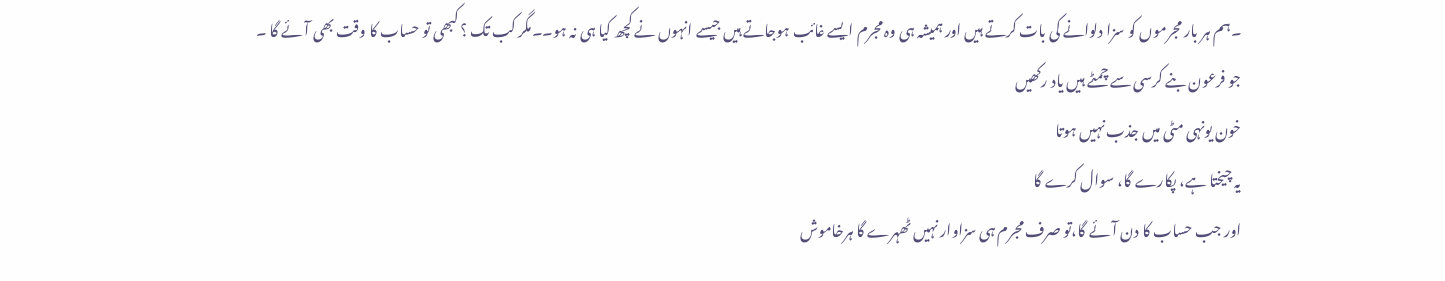۔ہم ہر بار مجرموں کو سزا دلوانے کی بات کرتے ہیں اور ہمیشہ ہی وہ مجرم ایسے غائب ہوجاتے ہیں جیسے انہوں نے کچھ کیا ہی نہ ہو۔۔مگر کب تک ؟ کبھی تو حساب کا وقت بھی آئے گا ۔
جو فرعون بنے کرسی سے چمٹے ہیں یاد رکھیں
خون یونہی مٹی میں جذب نہیں ہوتا
یہ چیختا ہے، پکارے گا، سوال کرے گا
اور جب حساب کا دن آئے گا،تو صرف مجرم ہی سزاوار نہیں ٹھہرے گا ہرخاموش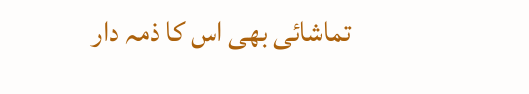تماشائی بھی اس کا ذمہ دار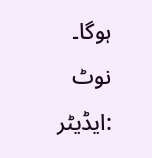ہوگا۔
نوٹ :ایڈیٹر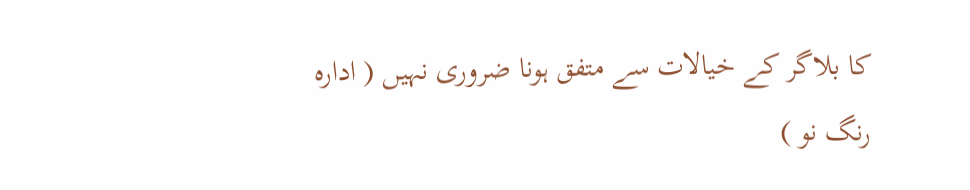کا بلاگر کے خیالات سے متفق ہونا ضروری نہیں ( ادارہ رنگ نو )